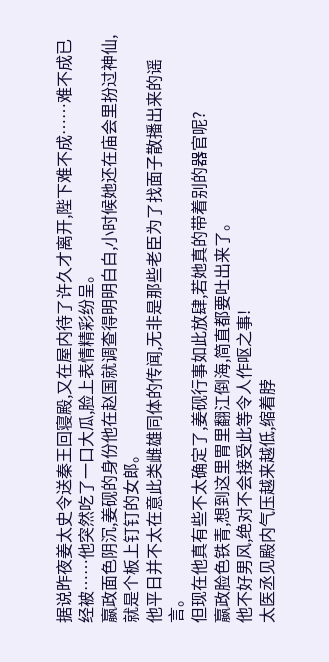据说昨夜姜太史令送秦王回寝殿,又在屋内待了许久才离开,陛下难不成……难不成已经被……他突然吃了一口大瓜,脸上表情精彩纷呈。
嬴政面色阴沉,姜砚的身份他在赵国就调查得明明白白,小时候她还在庙会里扮过神仙,就是个板上钉钉的女郎。
他平日并不太在意此类雌雄同体的传闻,无非是那些老臣为了找面子散播出来的谣言。
但现在他真有些不太确定了,姜砚行事如此放肆,若她真的带着别的器官呢?
嬴政脸色铁青,想到这里胃里翻江倒海,简直都要吐出来了。
他不好男风,绝对不会接受此等令人作呕之事!
太医丞见殿内气压越来越低,缩着脖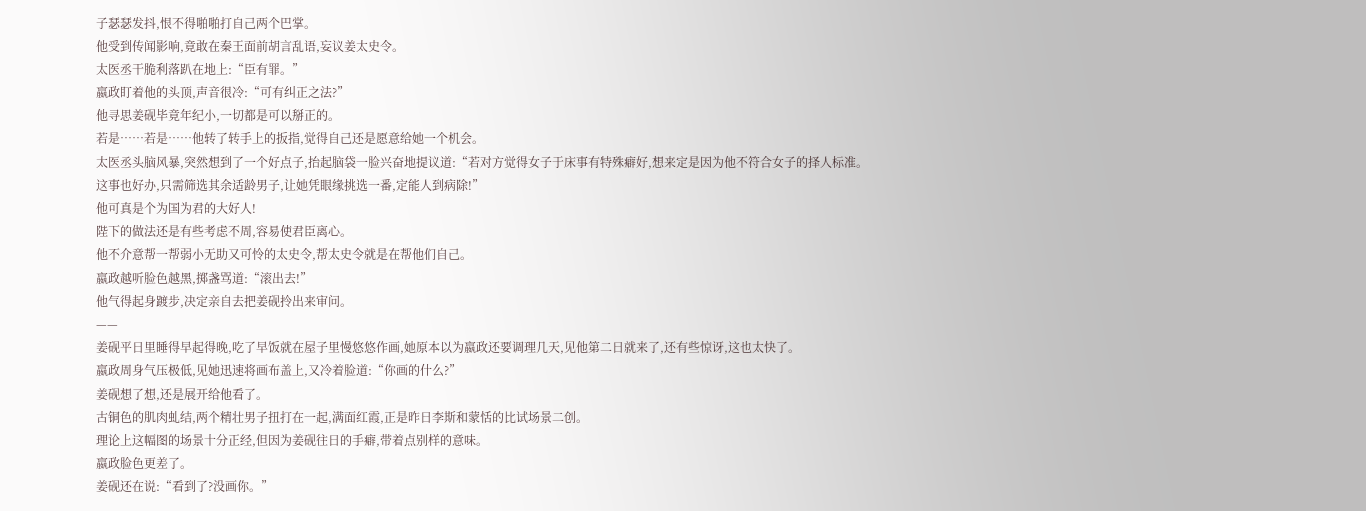子瑟瑟发抖,恨不得啪啪打自己两个巴掌。
他受到传闻影响,竟敢在秦王面前胡言乱语,妄议姜太史令。
太医丞干脆利落趴在地上:“臣有罪。”
嬴政盯着他的头顶,声音很冷:“可有纠正之法?”
他寻思姜砚毕竟年纪小,一切都是可以掰正的。
若是……若是……他转了转手上的扳指,觉得自己还是愿意给她一个机会。
太医丞头脑风暴,突然想到了一个好点子,抬起脑袋一脸兴奋地提议道:“若对方觉得女子于床事有特殊癖好,想来定是因为他不符合女子的择人标准。
这事也好办,只需筛选其余适龄男子,让她凭眼缘挑选一番,定能人到病除!”
他可真是个为国为君的大好人!
陛下的做法还是有些考虑不周,容易使君臣离心。
他不介意帮一帮弱小无助又可怜的太史令,帮太史令就是在帮他们自己。
嬴政越听脸色越黑,掷盏骂道:“滚出去!”
他气得起身踱步,决定亲自去把姜砚拎出来审问。
——
姜砚平日里睡得早起得晚,吃了早饭就在屋子里慢悠悠作画,她原本以为嬴政还要调理几天,见他第二日就来了,还有些惊讶,这也太快了。
嬴政周身气压极低,见她迅速将画布盖上,又冷着脸道:“你画的什么?”
姜砚想了想,还是展开给他看了。
古铜色的肌肉虬结,两个精壮男子扭打在一起,满面红霞,正是昨日李斯和蒙恬的比试场景二创。
理论上这幅图的场景十分正经,但因为姜砚往日的手癖,带着点别样的意味。
嬴政脸色更差了。
姜砚还在说:“看到了?没画你。”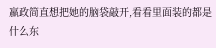嬴政简直想把她的脑袋敲开,看看里面装的都是什么东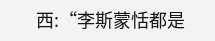西:“李斯蒙恬都是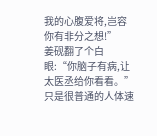我的心腹爱将,岂容你有非分之想!”
姜砚翻了个白眼:“你脑子有病,让太医丞给你看看。”
只是很普通的人体速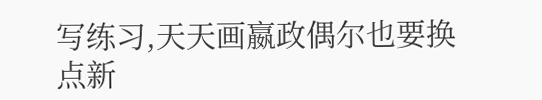写练习,天天画嬴政偶尔也要换点新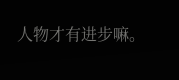人物才有进步嘛。